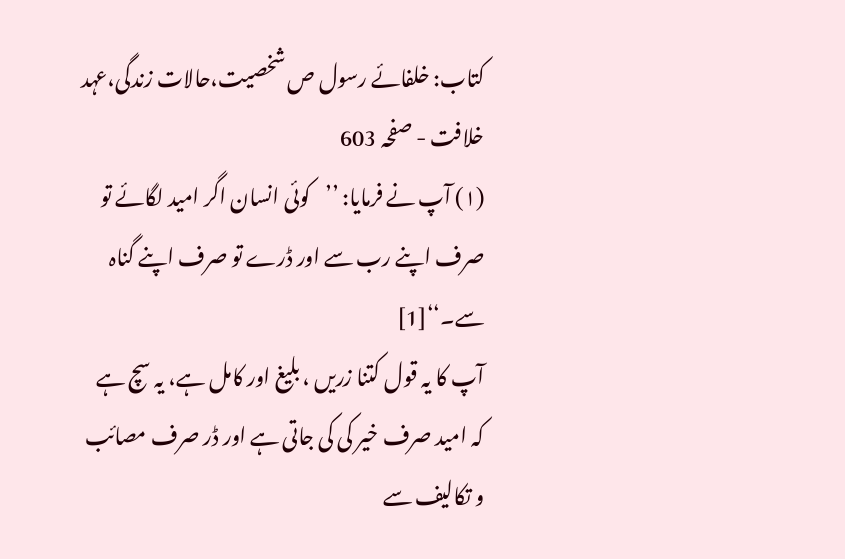کتاب: خلفائے رسول ص شخصیت،حالات زندگی،عہد خلافت - صفحہ 603
(۱) آپ نے فرمایا: ’’کوئی انسان اگر امید لگائے تو صرف اپنے رب سے اور ڈرے تو صرف اپنے گناہ سے۔‘‘[1]
آپ کا یہ قول کتنا زریں ، بلیغ اور کامل ہے، یہ سچ ہے کہ امید صرف خیر کی کی جاتی ہے اور ڈر صرف مصائب و تکالیف سے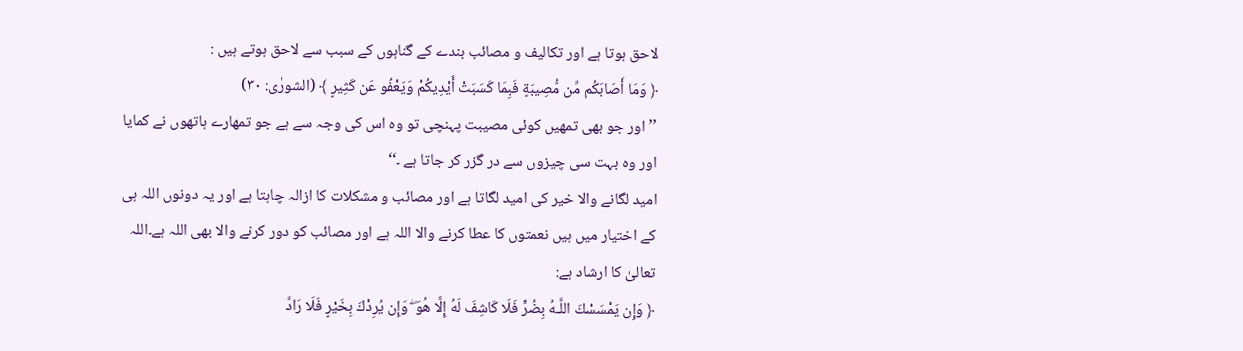لاحق ہوتا ہے اور تکالیف و مصائب بندے کے گناہوں کے سبب سے لاحق ہوتے ہیں :
﴿ وَمَا أَصَابَكُم مِّن مُّصِيبَةٍ فَبِمَا كَسَبَتْ أَيْدِيكُمْ وَيَعْفُو عَن كَثِيرٍ ﴾ (الشورٰی: ۳۰)
’’اور جو بھی تمھیں کوئی مصیبت پہنچی تو وہ اس کی وجہ سے ہے جو تمھارے ہاتھوں نے کمایا اور وہ بہت سی چیزوں سے در گزر کر جاتا ہے ۔‘‘
امید لگانے والا خیر کی امید لگاتا ہے اور مصائب و مشکلات کا ازالہ چاہتا ہے اور یہ دونوں اللہ ہی کے اختیار میں ہیں نعمتوں کا عطا کرنے والا اللہ ہے اور مصائب کو دور کرنے والا بھی اللہ ہے۔اللہ تعالیٰ کا ارشاد ہے:
﴿ وَإِن يَمْسَسْكَ اللَّـهُ بِضُرٍّ فَلَا كَاشِفَ لَهُ إِلَّا هُوَ ۖ وَإِن يُرِدْكَ بِخَيْرٍ فَلَا رَادَّ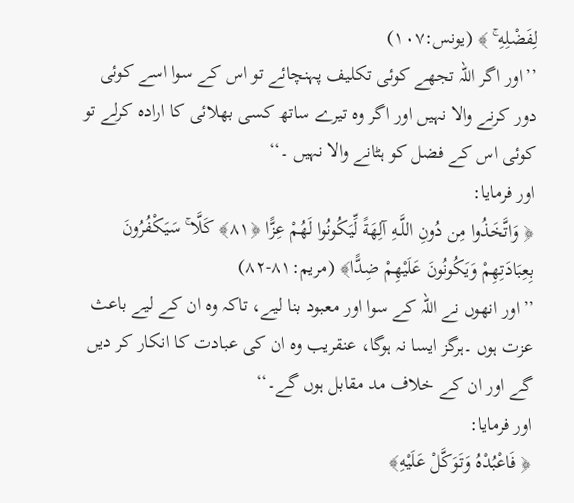لِفَضْلِهِ ۚ ﴾ (یونس:۱۰۷)
’’اور اگر اللہ تجھے کوئی تکلیف پہنچائے تو اس کے سوا اسے کوئی دور کرنے والا نہیں اور اگر وہ تیرے ساتھ کسی بھلائی کا ارادہ کرلے تو کوئی اس کے فضل کو ہٹانے والا نہیں ۔‘‘
اور فرمایا:
﴿ وَاتَّخَذُوا مِن دُونِ اللَّـهِ آلِهَةً لِّيَكُونُوا لَهُمْ عِزًّا ﴿٨١﴾ كَلَّا ۚ سَيَكْفُرُونَ بِعِبَادَتِهِمْ وَيَكُونُونَ عَلَيْهِمْ ضِدًّا﴾ (مریم:۸۱-۸۲)
’’اور انھوں نے اللہ کے سوا اور معبود بنا لیے، تاکہ وہ ان کے لیے باعث عزت ہوں ۔ہرگز ایسا نہ ہوگا، عنقریب وہ ان کی عبادت کا انکار کر دیں گے اور ان کے خلاف مد مقابل ہوں گے۔‘‘
اور فرمایا:
﴿ فَاعْبُدْهُ وَتَوَكَّلْ عَلَيْهِ﴾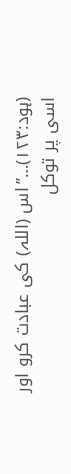(ہود:۱۲۳)…’’اس (اللہ) کی عبادت کرو اور اسی پر توکل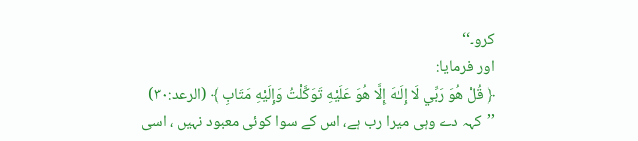کرو۔‘‘
اور فرمایا:
﴿ قُلْ هُوَ رَبِّي لَا إِلَـٰهَ إِلَّا هُوَ عَلَيْهِ تَوَكَّلْتُ وَإِلَيْهِ مَتَابِ ﴾ (الرعد:۳۰)
’’کہہ دے وہی میرا رب ہے، اس کے سوا کوئی معبود نہیں ، اسی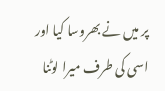پر میں نے بھروسا کیا اور اسی کی طرف میرا لوٹنا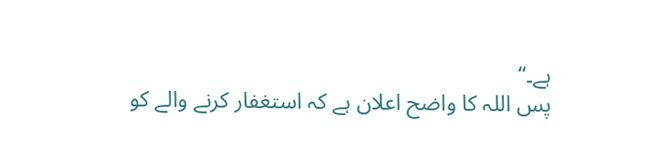ہے۔‘‘
پس اللہ کا واضح اعلان ہے کہ استغفار کرنے والے کو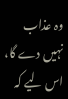وہ عذاب نہیں دے گا، اس لیے کہ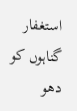استغفار گناہوں کو دھو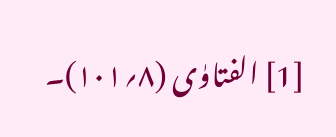[1] الفتاوٰی (۸؍۱۰۱)۔